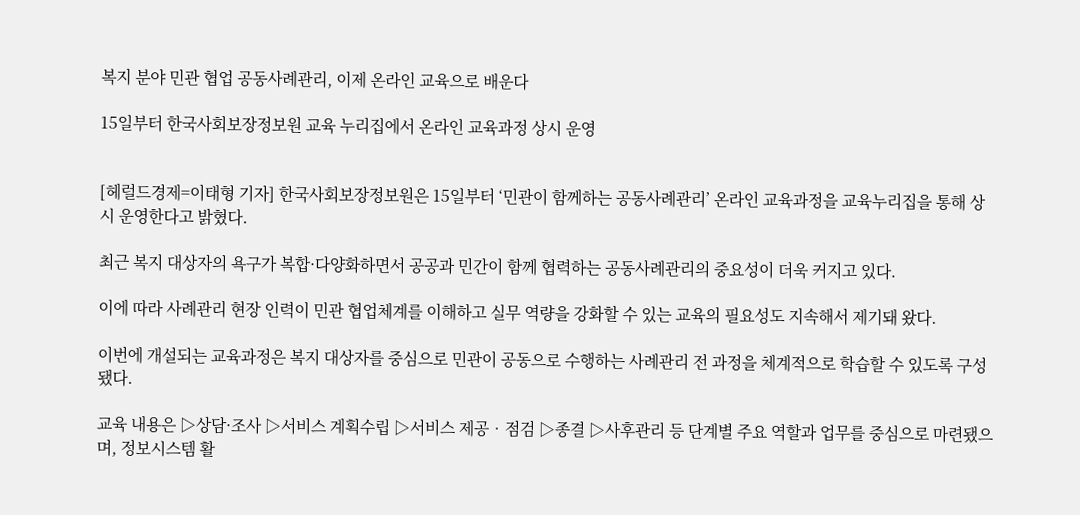복지 분야 민관 협업 공동사례관리, 이제 온라인 교육으로 배운다

15일부터 한국사회보장정보원 교육 누리집에서 온라인 교육과정 상시 운영


[헤럴드경제=이태형 기자] 한국사회보장정보원은 15일부터 ‘민관이 함께하는 공동사례관리’ 온라인 교육과정을 교육누리집을 통해 상시 운영한다고 밝혔다.

최근 복지 대상자의 욕구가 복합·다양화하면서 공공과 민간이 함께 협력하는 공동사례관리의 중요성이 더욱 커지고 있다.

이에 따라 사례관리 현장 인력이 민관 협업체계를 이해하고 실무 역량을 강화할 수 있는 교육의 필요성도 지속해서 제기돼 왔다.

이번에 개설되는 교육과정은 복지 대상자를 중심으로 민관이 공동으로 수행하는 사례관리 전 과정을 체계적으로 학습할 수 있도록 구성됐다.

교육 내용은 ▷상담·조사 ▷서비스 계획수립 ▷서비스 제공‧점검 ▷종결 ▷사후관리 등 단계별 주요 역할과 업무를 중심으로 마련됐으며, 정보시스템 활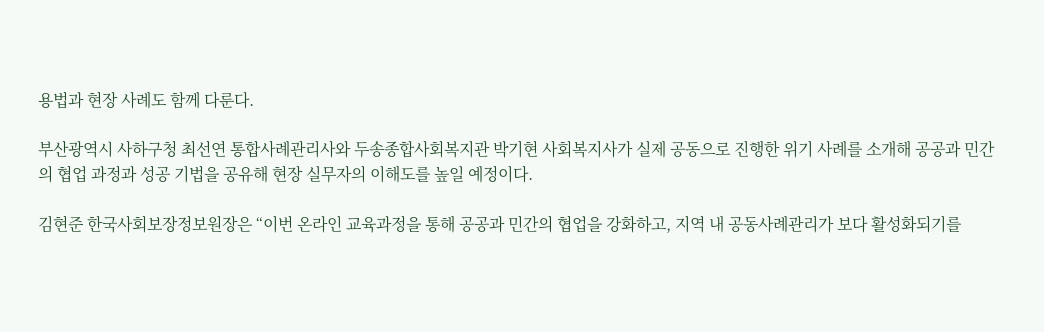용법과 현장 사례도 함께 다룬다.

부산광역시 사하구청 최선연 통합사례관리사와 두송종합사회복지관 박기현 사회복지사가 실제 공동으로 진행한 위기 사례를 소개해 공공과 민간의 협업 과정과 성공 기법을 공유해 현장 실무자의 이해도를 높일 예정이다.

김현준 한국사회보장정보원장은 “이번 온라인 교육과정을 통해 공공과 민간의 협업을 강화하고, 지역 내 공동사례관리가 보다 활성화되기를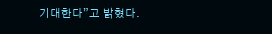기대한다”고 밝혔다.